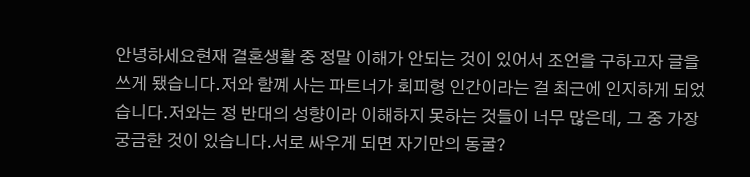안녕하세요현재 결혼생활 중 정말 이해가 안되는 것이 있어서 조언을 구하고자 글을 쓰게 됐습니다.저와 함꼐 사는 파트너가 회피형 인간이라는 걸 최근에 인지하게 되었습니다.저와는 정 반대의 성향이라 이해하지 못하는 것들이 너무 많은데, 그 중 가장 궁금한 것이 있습니다.서로 싸우게 되면 자기만의 동굴?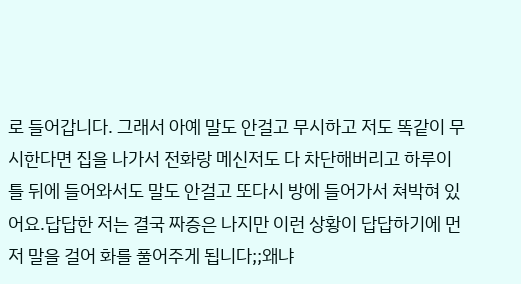로 들어갑니다. 그래서 아예 말도 안걸고 무시하고 저도 똑같이 무시한다면 집을 나가서 전화랑 메신저도 다 차단해버리고 하루이틀 뒤에 들어와서도 말도 안걸고 또다시 방에 들어가서 쳐박혀 있어요.답답한 저는 결국 짜증은 나지만 이런 상황이 답답하기에 먼저 말을 걸어 화를 풀어주게 됩니다;;왜냐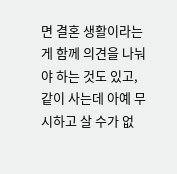면 결혼 생활이라는게 함께 의견을 나눠야 하는 것도 있고, 같이 사는데 아예 무시하고 살 수가 없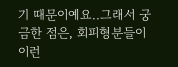기 때문이예요..그래서 궁금한 점은, 회피형분들이 이런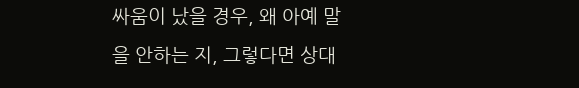싸움이 났을 경우, 왜 아예 말을 안하는 지, 그렇다면 상대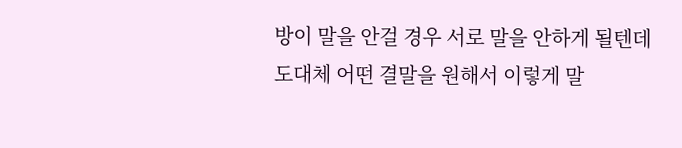방이 말을 안걸 경우 서로 말을 안하게 될텐데 도대체 어떤 결말을 원해서 이렇게 말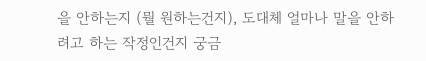을 안하는지 (뭘 원하는건지), 도대체 얼마나 말을 안하려고 하는 작정인건지 궁금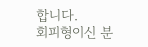합니다.
회피형이신 분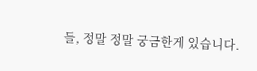들, 정말 정말 궁금한게 있습니다.